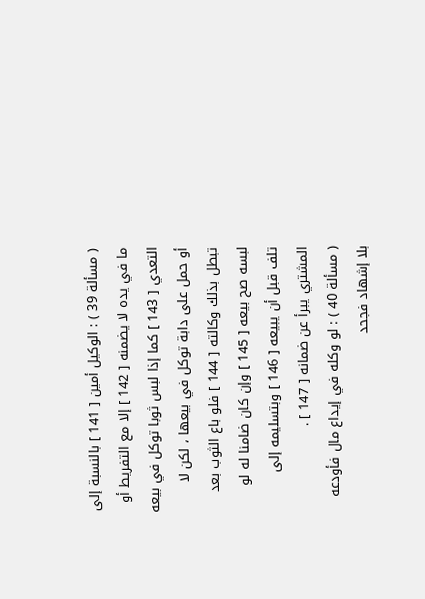( مسألة 39 ) : الوكيل أمين [ 141 ] بالنسبة إلى ما في يده لا يضمنه [ 142 ] إلا مع التفريط أو التعدي [ 143 ] كما إذا لبس ثوبا توكل في بيعه أو حمل على دابة توكل في بيعها ، لكن لا تبطل بذلك وكالته [ 144 ] فلو باع الثوب بعد لبسه صح بيعه [ 145 ] وإن كان ضامنا له لو تلف قبل أن يبيعه [ 146 ] وبتسليمه إلى المشتري يبرأ عن ضمانه [ 147 ] .
( مسألة 40 ) : لو وكله في إيداع مال فأودعه بلا إشهاد فجحد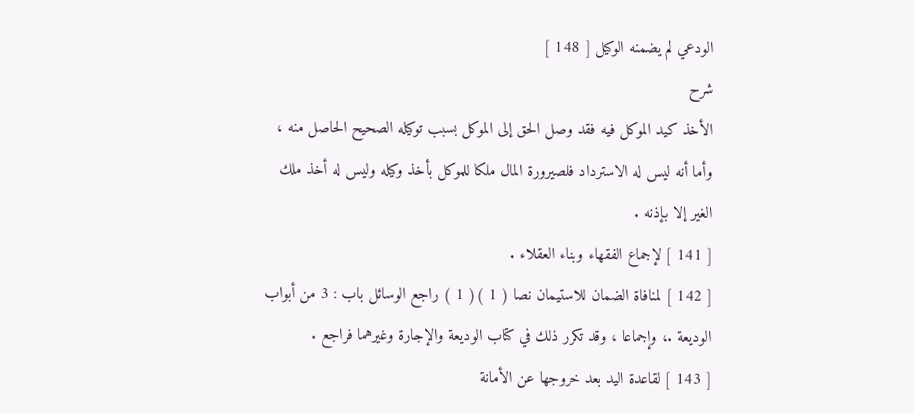الودعي لم يضمنه الوكيل [ 148 ]
شرح
الأخذ كيد الموكل فيه فقد وصل الحق إلى الموكل بسبب توكيله الصحيح الحاصل منه ، وأما أنه ليس له الاسترداد فلصيرورة المال ملكا للموكل بأخذ وكيله وليس له أخذ ملك الغير إلا بإذنه .
[ 141 ] لإجماع الفقهاء وبناء العقلاء .
[ 142 ] لمنافاة الضمان للاستيمان نصا ( 1 )( 1 ) راجع الوسائل باب : 3 من أبواب الوديعة .، وإجماعا ، وقد تكرر ذلك في كتاب الوديعة والإجارة وغيرهما فراجع .
[ 143 ] لقاعدة اليد بعد خروجها عن الأمانة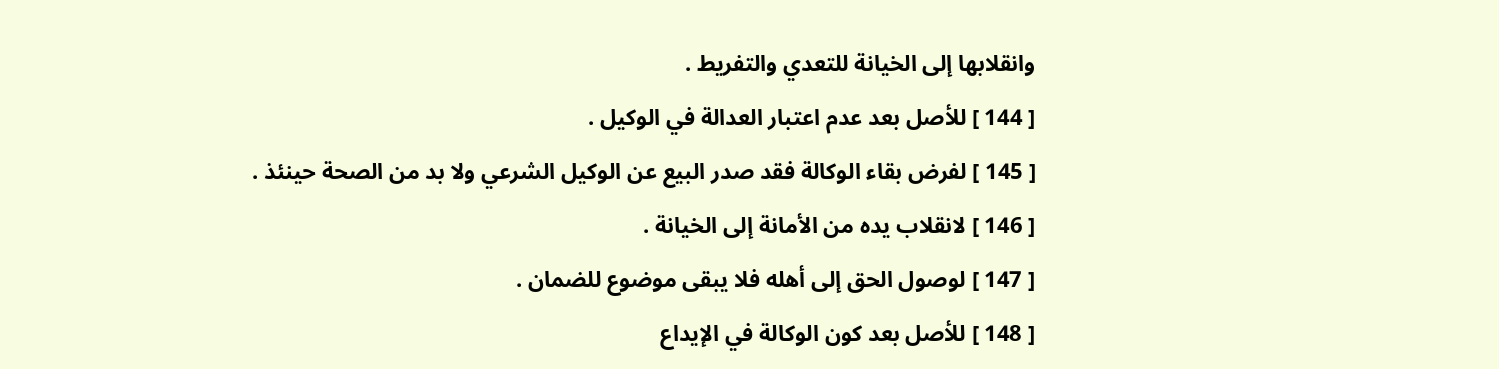وانقلابها إلى الخيانة للتعدي والتفريط .
[ 144 ] للأصل بعد عدم اعتبار العدالة في الوكيل .
[ 145 ] لفرض بقاء الوكالة فقد صدر البيع عن الوكيل الشرعي ولا بد من الصحة حينئذ .
[ 146 ] لانقلاب يده من الأمانة إلى الخيانة .
[ 147 ] لوصول الحق إلى أهله فلا يبقى موضوع للضمان .
[ 148 ] للأصل بعد كون الوكالة في الإيداع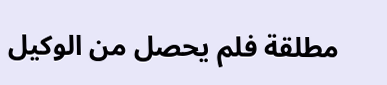مطلقة فلم يحصل من الوكيل